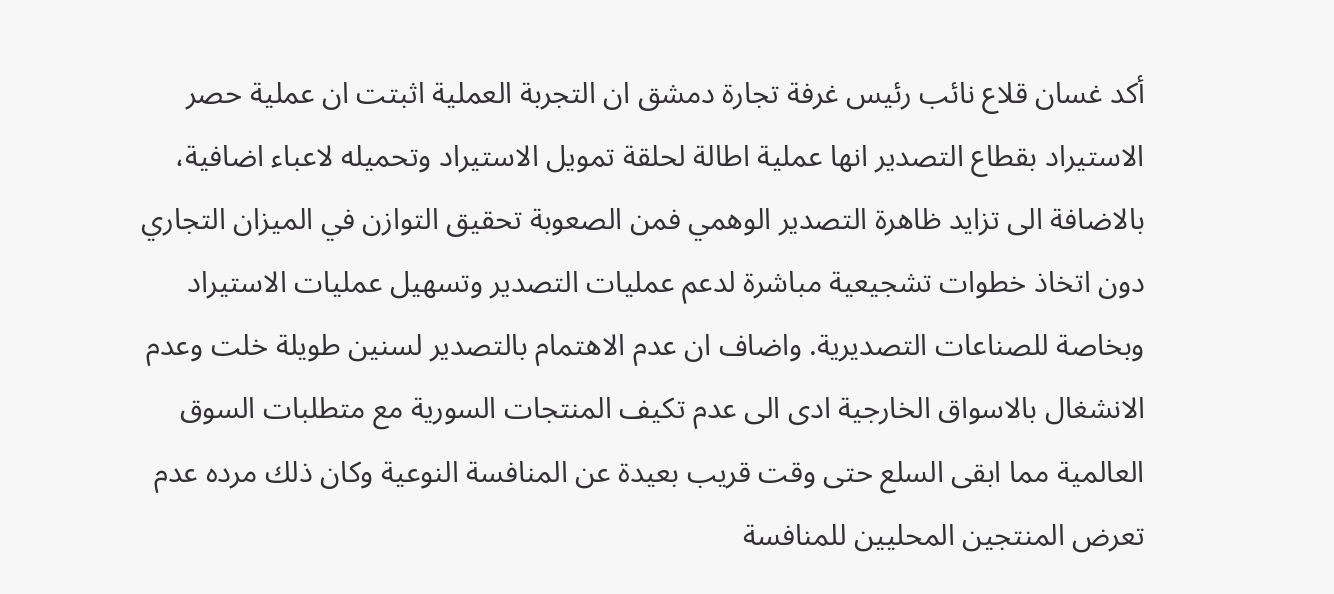أكد غسان قلاع نائب رئيس غرفة تجارة دمشق ان التجربة العملية اثبتت ان عملية حصر الاستيراد بقطاع التصدير انها عملية اطالة لحلقة تمويل الاستيراد وتحميله لاعباء اضافية، بالاضافة الى تزايد ظاهرة التصدير الوهمي فمن الصعوبة تحقيق التوازن في الميزان التجاري دون اتخاذ خطوات تشجيعية مباشرة لدعم عمليات التصدير وتسهيل عمليات الاستيراد وبخاصة للصناعات التصديرية. واضاف ان عدم الاهتمام بالتصدير لسنين طويلة خلت وعدم الانشغال بالاسواق الخارجية ادى الى عدم تكيف المنتجات السورية مع متطلبات السوق العالمية مما ابقى السلع حتى وقت قريب بعيدة عن المنافسة النوعية وكان ذلك مرده عدم تعرض المنتجين المحليين للمنافسة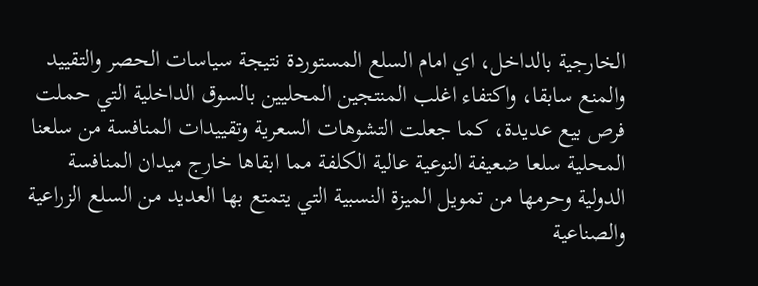الخارجية بالداخل، اي امام السلع المستوردة نتيجة سياسات الحصر والتقييد والمنع سابقا، واكتفاء اغلب المنتجين المحليين بالسوق الداخلية التي حملت فرص بيع عديدة، كما جعلت التشوهات السعرية وتقييدات المنافسة من سلعنا المحلية سلعا ضعيفة النوعية عالية الكلفة مما ابقاها خارج ميدان المنافسة الدولية وحرمها من تمويل الميزة النسبية التي يتمتع بها العديد من السلع الزراعية والصناعية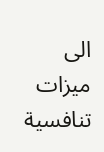الى ميزات تنافسية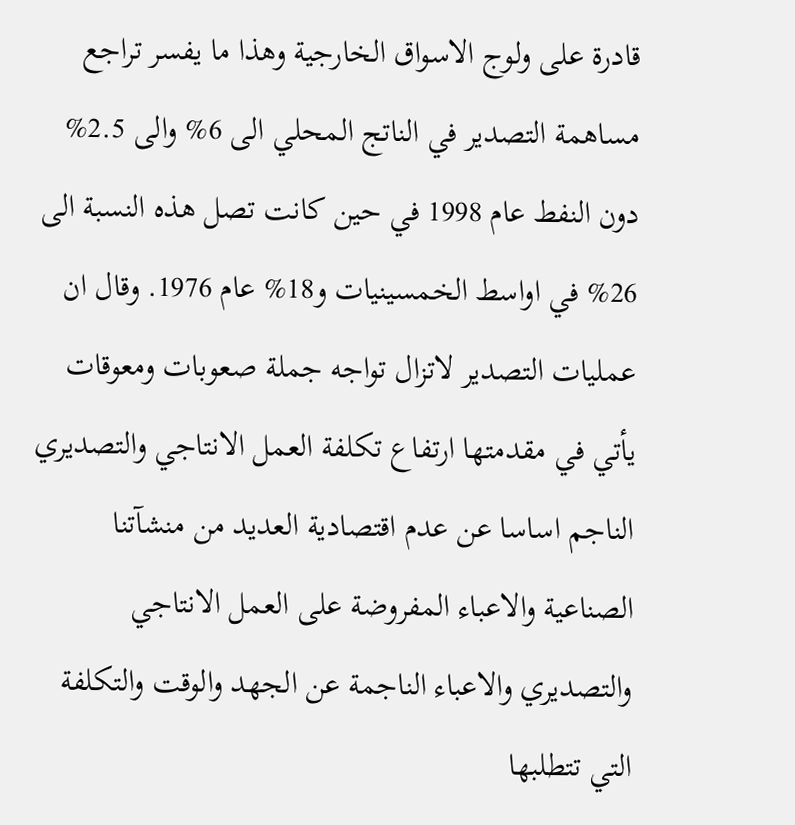قادرة على ولوج الاسواق الخارجية وهذا ما يفسر تراجع مساهمة التصدير في الناتج المحلي الى 6% والى 2.5% دون النفط عام 1998 في حين كانت تصل هذه النسبة الى 26% في اواسط الخمسينيات و18% عام 1976. وقال ان عمليات التصدير لاتزال تواجه جملة صعوبات ومعوقات يأتي في مقدمتها ارتفاع تكلفة العمل الانتاجي والتصديري الناجم اساسا عن عدم اقتصادية العديد من منشآتنا الصناعية والاعباء المفروضة على العمل الانتاجي والتصديري والاعباء الناجمة عن الجهد والوقت والتكلفة التي تتطلبها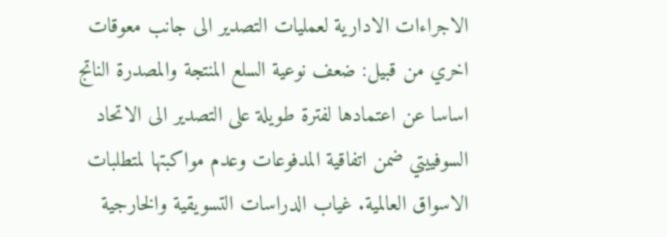الاجراءات الادارية لعمليات التصدير الى جانب معوقات اخري من قبيل: ضعف نوعية السلع المنتجة والمصدرة الناتج اساسا عن اعتمادها لفترة طويلة على التصدير الى الاتحاد السوفييتي ضمن اتفاقية المدفوعات وعدم مواكبتها لمتطلبات الاسواق العالمية. غياب الدراسات التسويقية والخارجية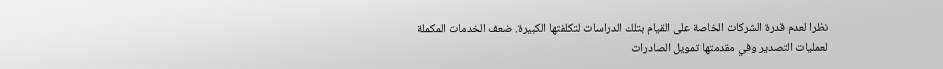نظرا لعدم قدرة الشركات الخاصة على القيام بتلك الدراسات لتكلفتها الكبيرة. ضعف الخدمات المكملة لعمليات التصدير وفي مقدمتها تمويل الصادرات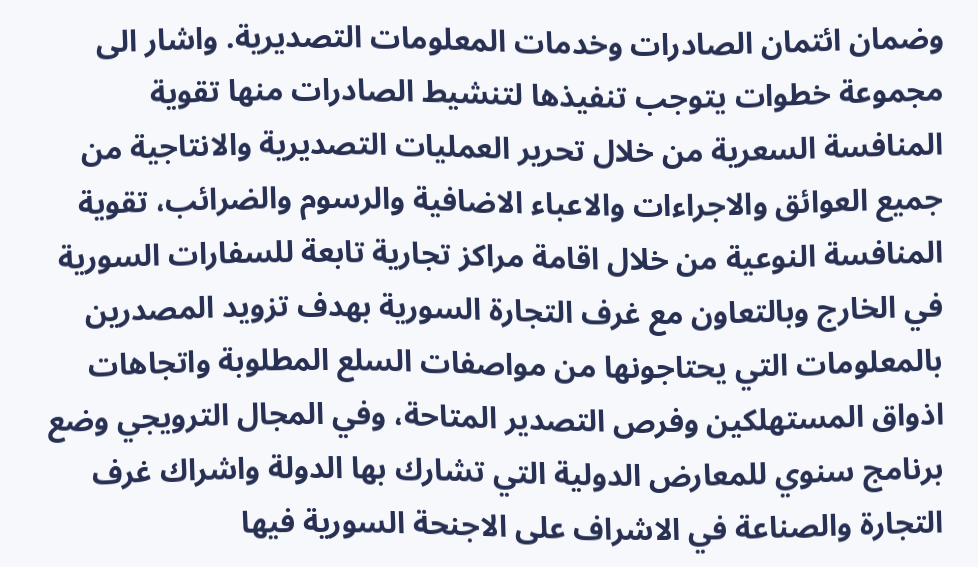وضمان ائتمان الصادرات وخدمات المعلومات التصديرية. واشار الى مجموعة خطوات يتوجب تنفيذها لتنشيط الصادرات منها تقوية المنافسة السعرية من خلال تحرير العمليات التصديرية والانتاجية من جميع العوائق والاجراءات والاعباء الاضافية والرسوم والضرائب، تقوية المنافسة النوعية من خلال اقامة مراكز تجارية تابعة للسفارات السورية في الخارج وبالتعاون مع غرف التجارة السورية بهدف تزويد المصدرين بالمعلومات التي يحتاجونها من مواصفات السلع المطلوبة واتجاهات اذواق المستهلكين وفرص التصدير المتاحة، وفي المجال الترويجي وضع برنامج سنوي للمعارض الدولية التي تشارك بها الدولة واشراك غرف التجارة والصناعة في الاشراف على الاجنحة السورية فيها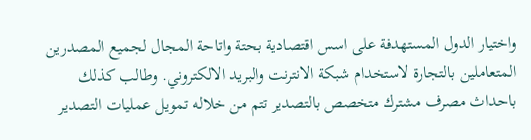واختيار الدول المستهدفة على اسس اقتصادية بحتة واتاحة المجال لجميع المصدرين المتعاملين بالتجارة لاستخدام شبكة الانترنت والبريد الالكتروني. وطالب كذلك باحداث مصرف مشترك متخصص بالتصدير تتم من خلاله تمويل عمليات التصدير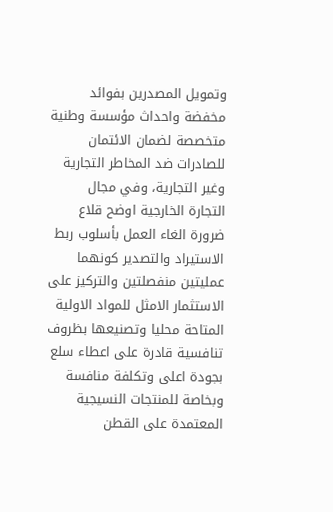وتمويل المصدرين بفوائد مخفضة واحداث مؤسسة وطنية متخصصة لضمان الائتمان للصادرات ضد المخاطر التجارية وغير التجارية، وفي مجال التجارة الخارجية اوضح قلاع ضرورة الغاء العمل بأسلوب ربط الاستيراد والتصدير كونهما عمليتين منفصلتين والتركيز على الاستثمار الامثل للمواد الاولية المتاحة محليا وتصنيعها بظروف تنافسية قادرة على اعطاء سلع بجودة اعلى وتكلفة منافسة وبخاصة للمنتجات النسيجية المعتمدة على القطن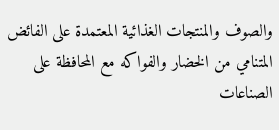والصوف والمنتجات الغذائية المعتمدة على الفائض المتنامي من الخضار والفواكه مع المحافظة على الصناعات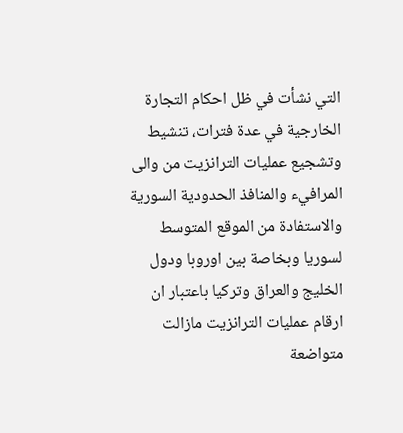التي نشأت في ظل احكام التجارة الخارجية في عدة فترات، تنشيط وتشجيع عمليات الترانزيت من والى المرافيء والمنافذ الحدودية السورية والاستفادة من الموقع المتوسط لسوريا وبخاصة بين اوروبا ودول الخليج والعراق وتركيا باعتبار ان ارقام عمليات الترانزيت مازالت متواضعة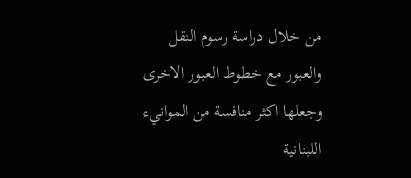من خلال دراسة رسوم النقل والعبور مع خطوط العبور الاخرى وجعلها اكثر منافسة من الموانيء اللبنانية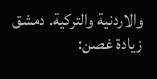والاردنية والتركية. دمشق زيادة غصن: